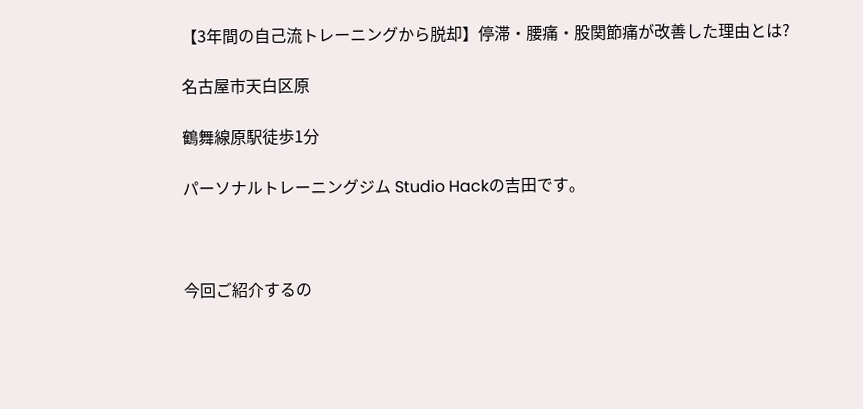【3年間の自己流トレーニングから脱却】停滞・腰痛・股関節痛が改善した理由とは?

名古屋市天白区原

鶴舞線原駅徒歩1分

パーソナルトレーニングジム Studio Hackの吉田です。



今回ご紹介するの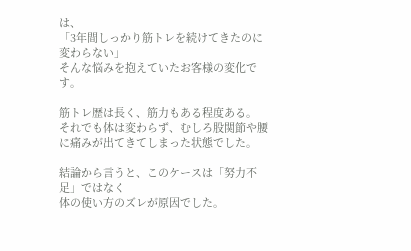は、
「3年間しっかり筋トレを続けてきたのに変わらない」
そんな悩みを抱えていたお客様の変化です。

筋トレ歴は長く、筋力もある程度ある。
それでも体は変わらず、むしろ股関節や腰に痛みが出てきてしまった状態でした。

結論から言うと、このケースは「努力不足」ではなく
体の使い方のズレが原因でした。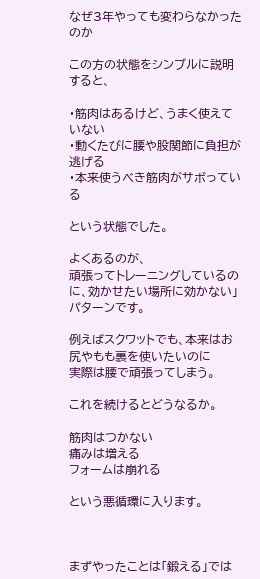なぜ3年やっても変わらなかったのか

この方の状態をシンプルに説明すると、

・筋肉はあるけど、うまく使えていない
・動くたびに腰や股関節に負担が逃げる
・本来使うべき筋肉がサボっている

という状態でした。

よくあるのが、
頑張ってトレーニングしているのに、効かせたい場所に効かない」パターンです。

例えばスクワットでも、本来はお尻やもも裏を使いたいのに
実際は腰で頑張ってしまう。

これを続けるとどうなるか。

筋肉はつかない
痛みは増える
フォームは崩れる

という悪循環に入ります。



まずやったことは「鍛える」では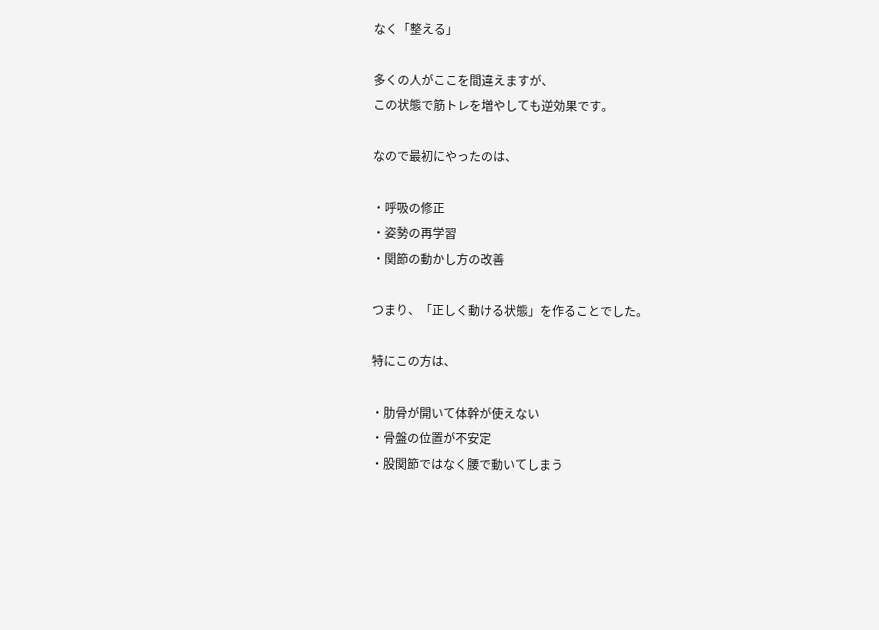なく「整える」

多くの人がここを間違えますが、
この状態で筋トレを増やしても逆効果です。

なので最初にやったのは、

・呼吸の修正
・姿勢の再学習
・関節の動かし方の改善

つまり、「正しく動ける状態」を作ることでした。

特にこの方は、

・肋骨が開いて体幹が使えない
・骨盤の位置が不安定
・股関節ではなく腰で動いてしまう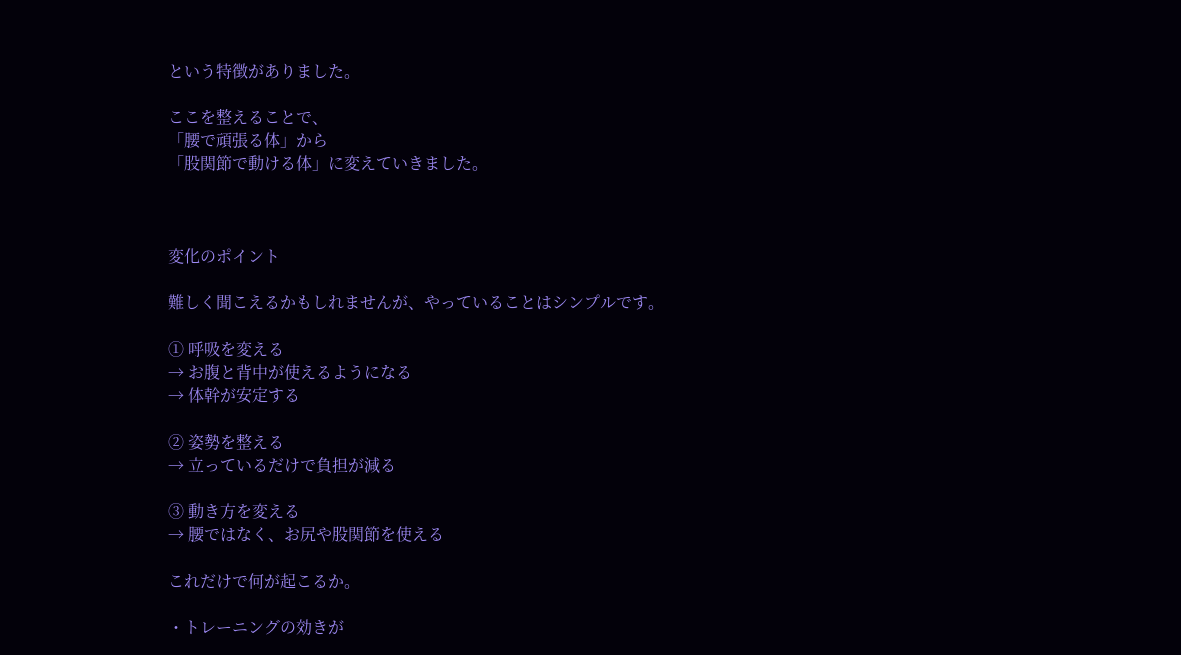という特徴がありました。

ここを整えることで、
「腰で頑張る体」から
「股関節で動ける体」に変えていきました。



変化のポイント

難しく聞こえるかもしれませんが、やっていることはシンプルです。

① 呼吸を変える
→ お腹と背中が使えるようになる
→ 体幹が安定する

② 姿勢を整える
→ 立っているだけで負担が減る

③ 動き方を変える
→ 腰ではなく、お尻や股関節を使える

これだけで何が起こるか。

・トレーニングの効きが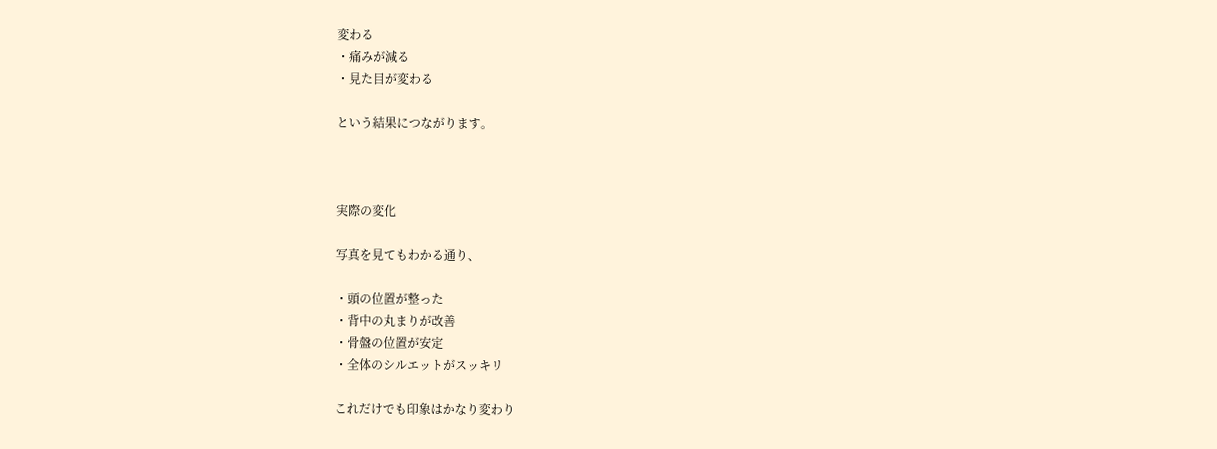変わる
・痛みが減る
・見た目が変わる

という結果につながります。



実際の変化

写真を見てもわかる通り、

・頭の位置が整った
・背中の丸まりが改善
・骨盤の位置が安定
・全体のシルエットがスッキリ

これだけでも印象はかなり変わり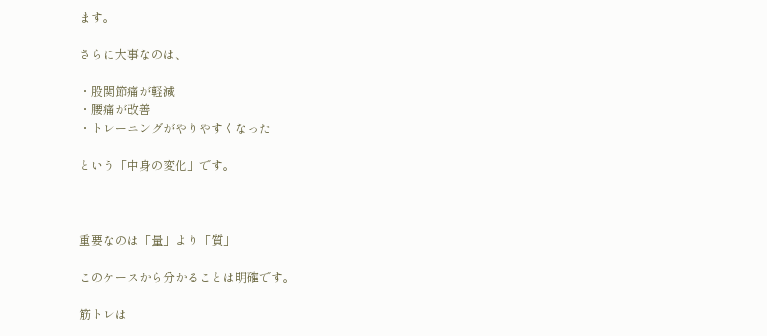ます。

さらに大事なのは、

・股関節痛が軽減
・腰痛が改善
・トレーニングがやりやすくなった

という「中身の変化」です。



重要なのは「量」より「質」

このケースから分かることは明確です。

筋トレは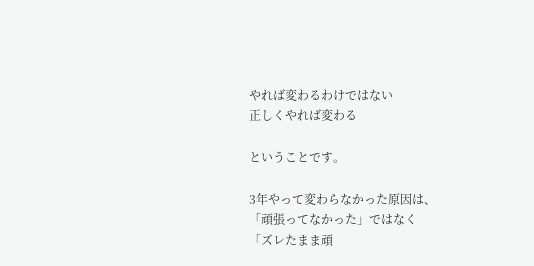やれば変わるわけではない
正しくやれば変わる

ということです。

3年やって変わらなかった原因は、
「頑張ってなかった」ではなく
「ズレたまま頑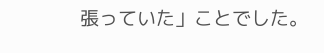張っていた」ことでした。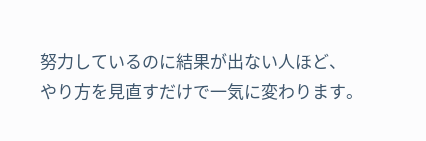努力しているのに結果が出ない人ほど、
やり方を見直すだけで一気に変わります。